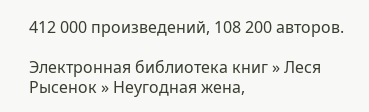412 000 произведений, 108 200 авторов.

Электронная библиотека книг » Леся Рысенок » Неугодная жена,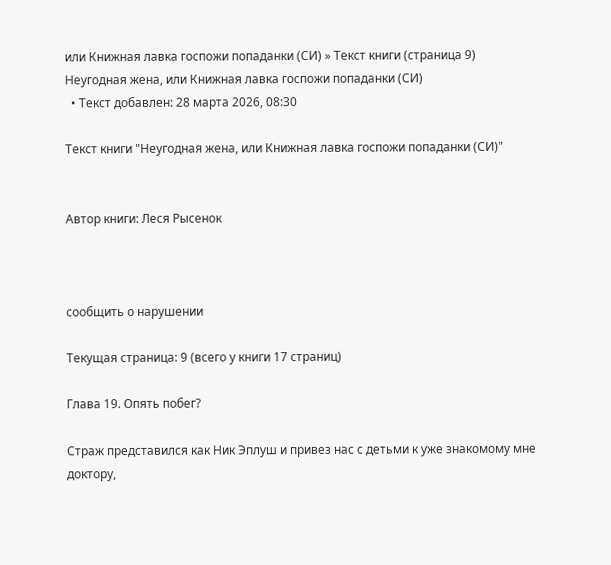или Книжная лавка госпожи попаданки (СИ) » Текст книги (страница 9)
Неугодная жена, или Книжная лавка госпожи попаданки (СИ)
  • Текст добавлен: 28 марта 2026, 08:30

Текст книги "Неугодная жена, или Книжная лавка госпожи попаданки (СИ)"


Автор книги: Леся Рысенок



сообщить о нарушении

Текущая страница: 9 (всего у книги 17 страниц)

Глава 19. Опять побег?

Страж представился как Ник Эплуш и привез нас с детьми к уже знакомому мне доктору,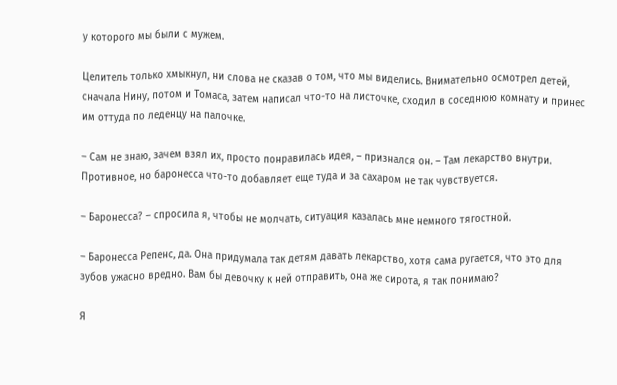у которого мы были с мужем.

Целитель только хмыкнул, ни слова не сказав о том, что мы виделись. Внимательно осмотрел детей, сначала Нину, потом и Томаса, затем написал что-то на листочке, сходил в соседнюю комнату и принес им оттуда по леденцу на палочке.

– Сам не знаю, зачем взял их, просто понравилась идея, – признался он. – Там лекарство внутри. Противное, но баронесса что-то добавляет еще туда и за сахаром не так чувствуется.

– Баронесса? – спросила я, чтобы не молчать, ситуация казалась мне немного тягостной.

– Баронесса Репенс, да. Она придумала так детям давать лекарство, хотя сама ругается, что это для зубов ужасно вредно. Вам бы девочку к ней отправить, она же сирота, я так понимаю?

Я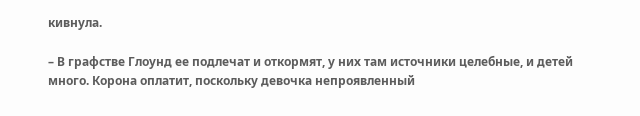кивнула.

– В графстве Глоунд ее подлечат и откормят, у них там источники целебные, и детей много. Корона оплатит, поскольку девочка непроявленный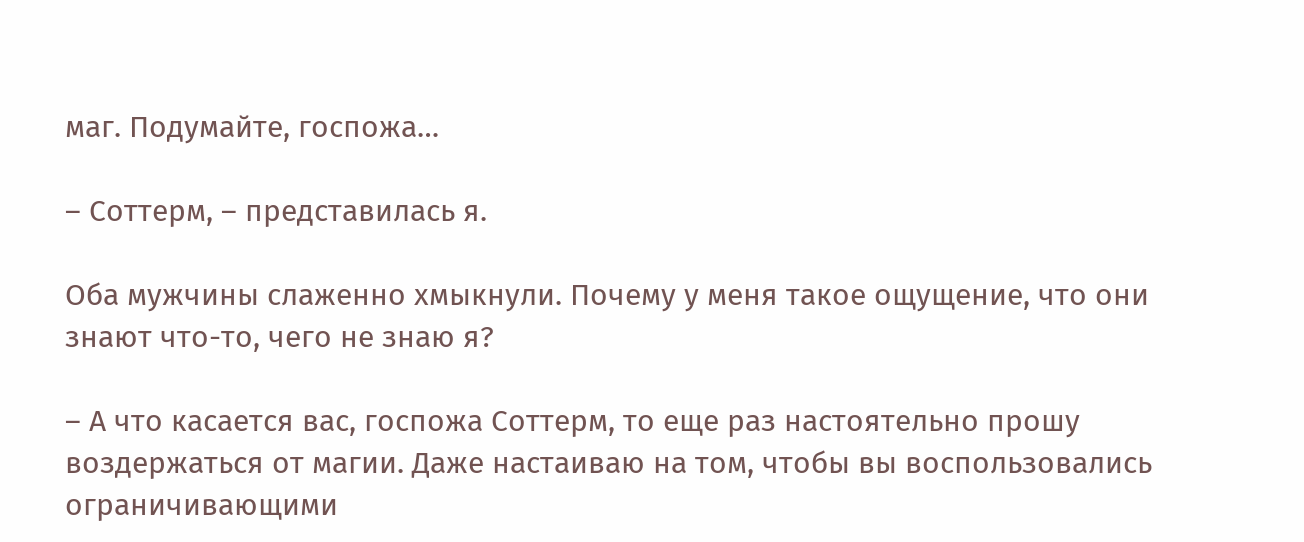маг. Подумайте, госпожа…

– Соттерм, – представилась я.

Оба мужчины слаженно хмыкнули. Почему у меня такое ощущение, что они знают что-то, чего не знаю я?

– А что касается вас, госпожа Соттерм, то еще раз настоятельно прошу воздержаться от магии. Даже настаиваю на том, чтобы вы воспользовались ограничивающими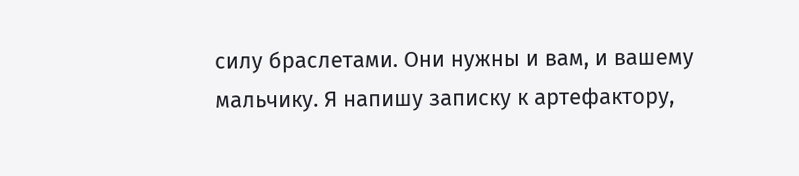силу браслетами. Они нужны и вам, и вашему мальчику. Я напишу записку к артефактору,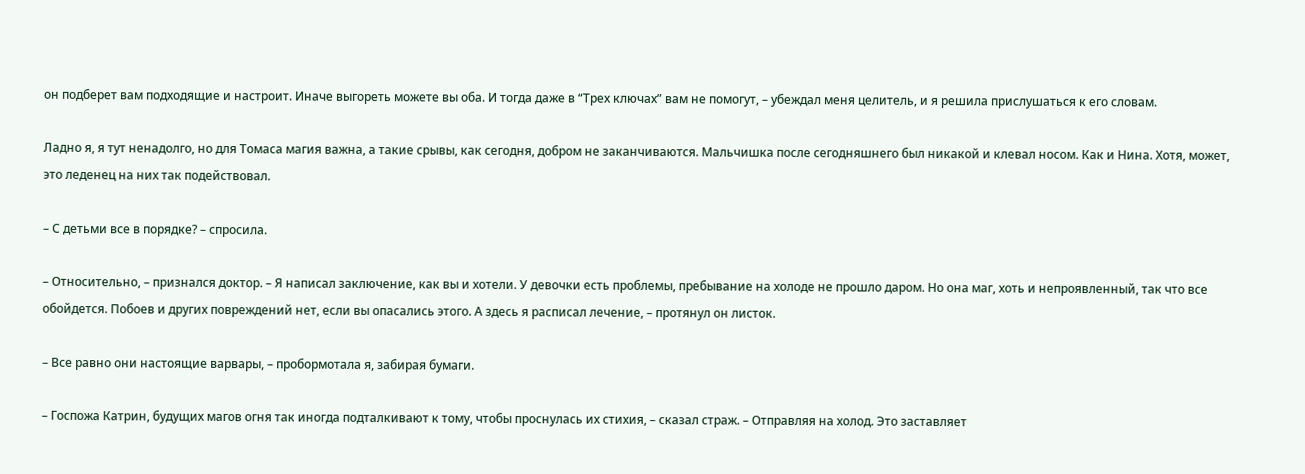он подберет вам подходящие и настроит. Иначе выгореть можете вы оба. И тогда даже в “Трех ключах” вам не помогут, – убеждал меня целитель, и я решила прислушаться к его словам.

Ладно я, я тут ненадолго, но для Томаса магия важна, а такие срывы, как сегодня, добром не заканчиваются. Мальчишка после сегодняшнего был никакой и клевал носом. Как и Нина. Хотя, может, это леденец на них так подействовал.

– С детьми все в порядке? – спросила.

– Относительно, – признался доктор. – Я написал заключение, как вы и хотели. У девочки есть проблемы, пребывание на холоде не прошло даром. Но она маг, хоть и непроявленный, так что все обойдется. Побоев и других повреждений нет, если вы опасались этого. А здесь я расписал лечение, – протянул он листок.

– Все равно они настоящие варвары, – пробормотала я, забирая бумаги.

– Госпожа Катрин, будущих магов огня так иногда подталкивают к тому, чтобы проснулась их стихия, – сказал страж. – Отправляя на холод. Это заставляет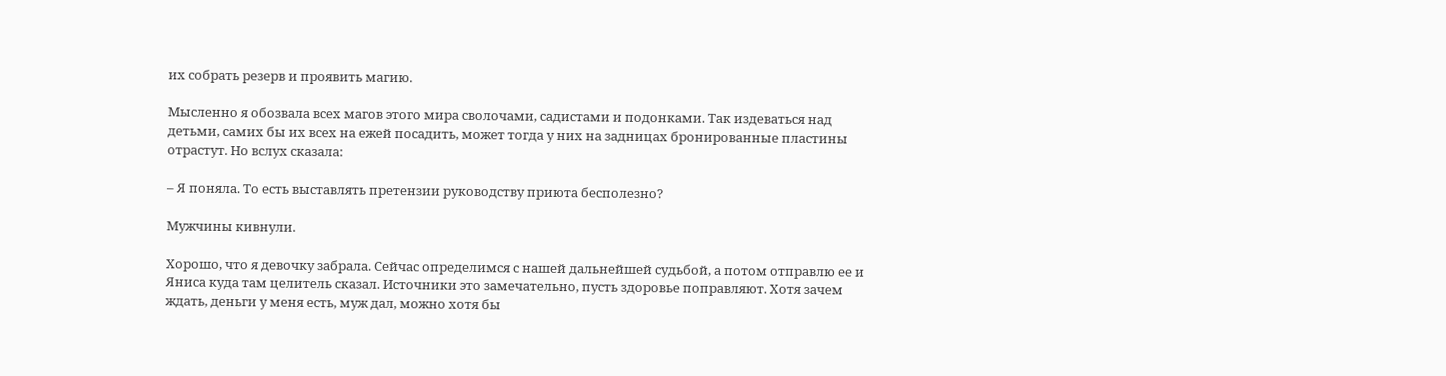их собрать резерв и проявить магию.

Мысленно я обозвала всех магов этого мира сволочами, садистами и подонками. Так издеваться над детьми, самих бы их всех на ежей посадить, может тогда у них на задницах бронированные пластины отрастут. Но вслух сказала:

– Я поняла. То есть выставлять претензии руководству приюта бесполезно?

Мужчины кивнули.

Хорошо, что я девочку забрала. Сейчас определимся с нашей дальнейшей судьбой, а потом отправлю ее и Яниса куда там целитель сказал. Источники это замечательно, пусть здоровье поправляют. Хотя зачем ждать, деньги у меня есть, муж дал, можно хотя бы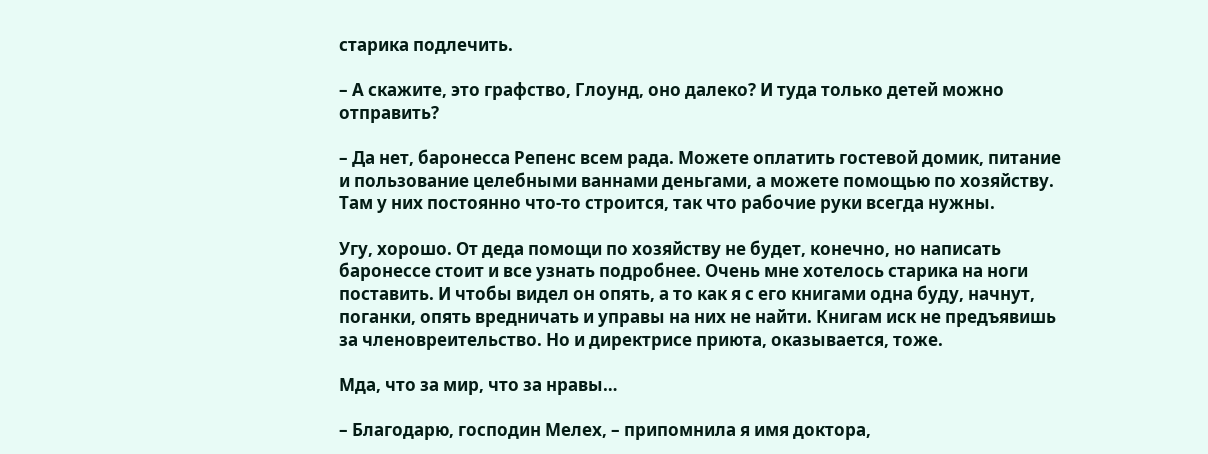старика подлечить.

– А скажите, это графство, Глоунд, оно далеко? И туда только детей можно отправить?

– Да нет, баронесса Репенс всем рада. Можете оплатить гостевой домик, питание и пользование целебными ваннами деньгами, а можете помощью по хозяйству. Там у них постоянно что-то строится, так что рабочие руки всегда нужны.

Угу, хорошо. От деда помощи по хозяйству не будет, конечно, но написать баронессе стоит и все узнать подробнее. Очень мне хотелось старика на ноги поставить. И чтобы видел он опять, а то как я с его книгами одна буду, начнут, поганки, опять вредничать и управы на них не найти. Книгам иск не предъявишь за членовреительство. Но и директрисе приюта, оказывается, тоже.

Мда, что за мир, что за нравы…

– Благодарю, господин Мелех, – припомнила я имя доктора,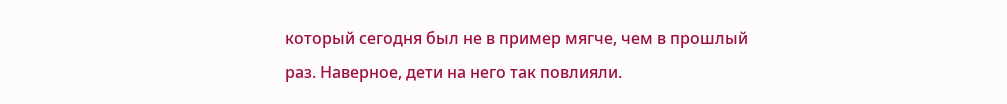который сегодня был не в пример мягче, чем в прошлый раз. Наверное, дети на него так повлияли.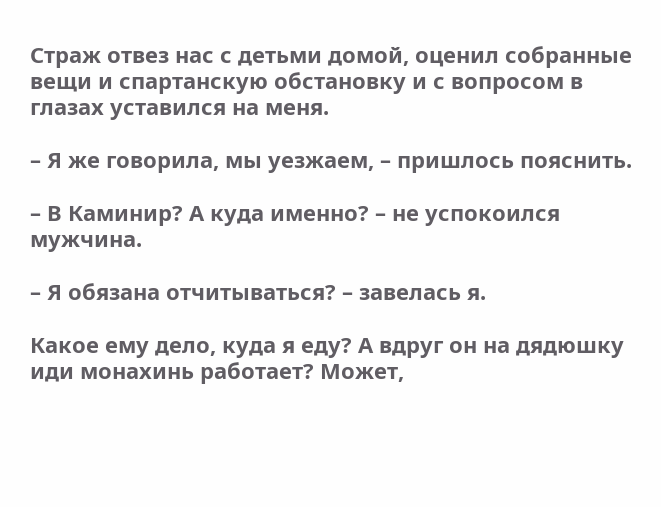Страж отвез нас с детьми домой, оценил собранные вещи и спартанскую обстановку и с вопросом в глазах уставился на меня.

– Я же говорила, мы уезжаем, – пришлось пояснить.

– В Каминир? А куда именно? – не успокоился мужчина.

– Я обязана отчитываться? – завелась я.

Какое ему дело, куда я еду? А вдруг он на дядюшку иди монахинь работает? Может,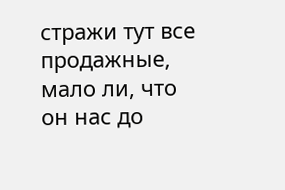стражи тут все продажные, мало ли, что он нас до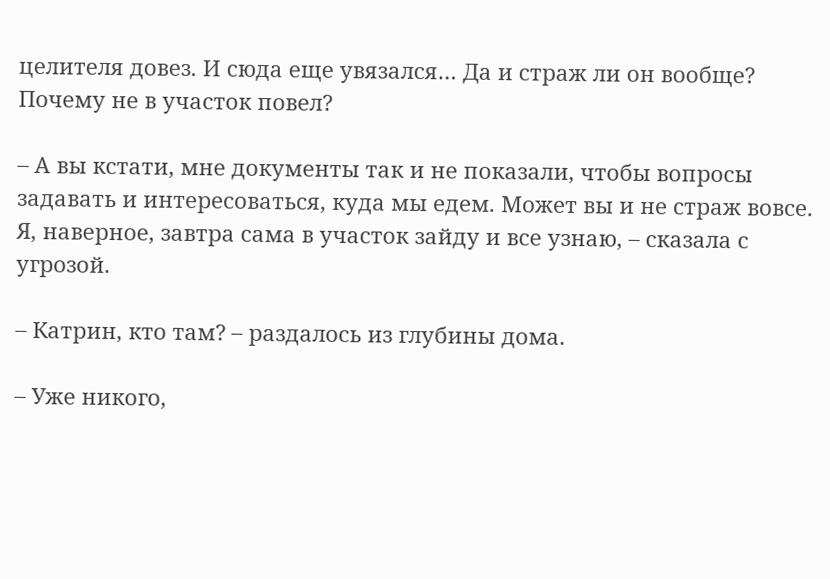целителя довез. И сюда еще увязался… Да и страж ли он вообще? Почему не в участок повел?

– А вы кстати, мне документы так и не показали, чтобы вопросы задавать и интересоваться, куда мы едем. Может вы и не страж вовсе. Я, наверное, завтра сама в участок зайду и все узнаю, – сказала с угрозой.

– Катрин, кто там? – раздалось из глубины дома.

– Уже никого,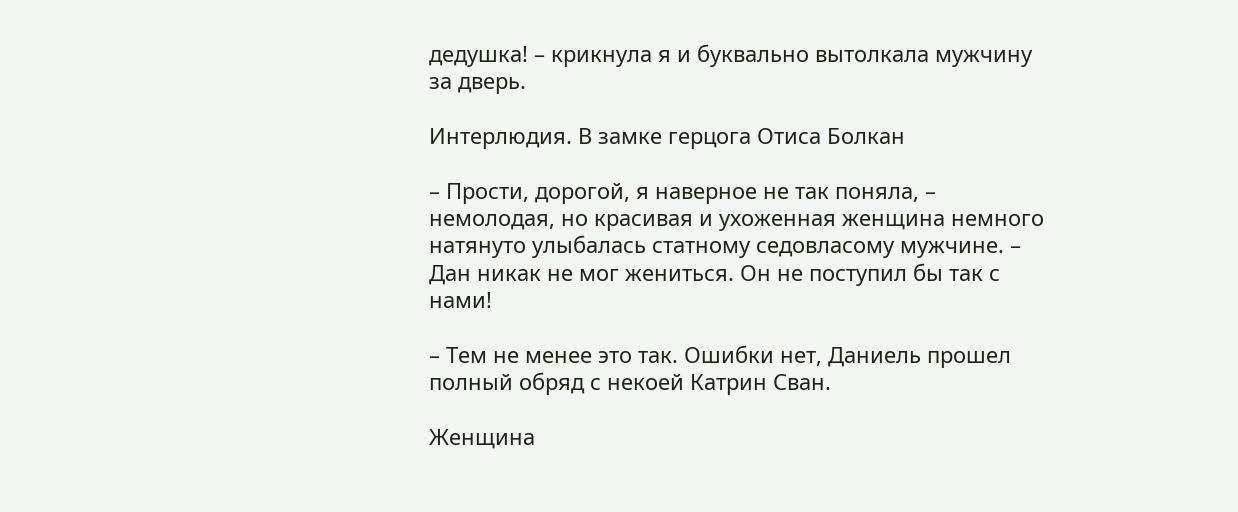дедушка! – крикнула я и буквально вытолкала мужчину за дверь.

Интерлюдия. В замке герцога Отиса Болкан

– Прости, дорогой, я наверное не так поняла, – немолодая, но красивая и ухоженная женщина немного натянуто улыбалась статному седовласому мужчине. – Дан никак не мог жениться. Он не поступил бы так с нами!

– Тем не менее это так. Ошибки нет, Даниель прошел полный обряд с некоей Катрин Сван.

Женщина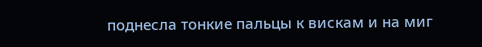поднесла тонкие пальцы к вискам и на миг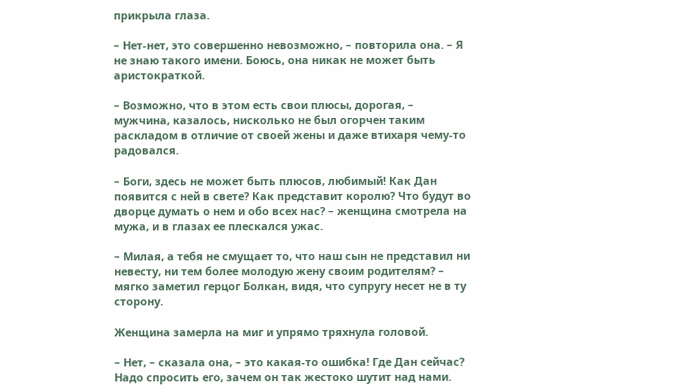прикрыла глаза.

– Нет-нет, это совершенно невозможно, – повторила она. – Я не знаю такого имени. Боюсь, она никак не может быть аристократкой.

– Возможно, что в этом есть свои плюсы, дорогая, – мужчина, казалось, нисколько не был огорчен таким раскладом в отличие от своей жены и даже втихаря чему-то радовался.

– Боги, здесь не может быть плюсов, любимый! Как Дан появится с ней в свете? Как представит королю? Что будут во дворце думать о нем и обо всех нас? – женщина смотрела на мужа, и в глазах ее плескался ужас.

– Милая, а тебя не смущает то, что наш сын не представил ни невесту, ни тем более молодую жену своим родителям? – мягко заметил герцог Болкан, видя, что супругу несет не в ту сторону.

Женщина замерла на миг и упрямо тряхнула головой.

– Нет, – сказала она, – это какая-то ошибка! Где Дан сейчас? Надо спросить его, зачем он так жестоко шутит над нами.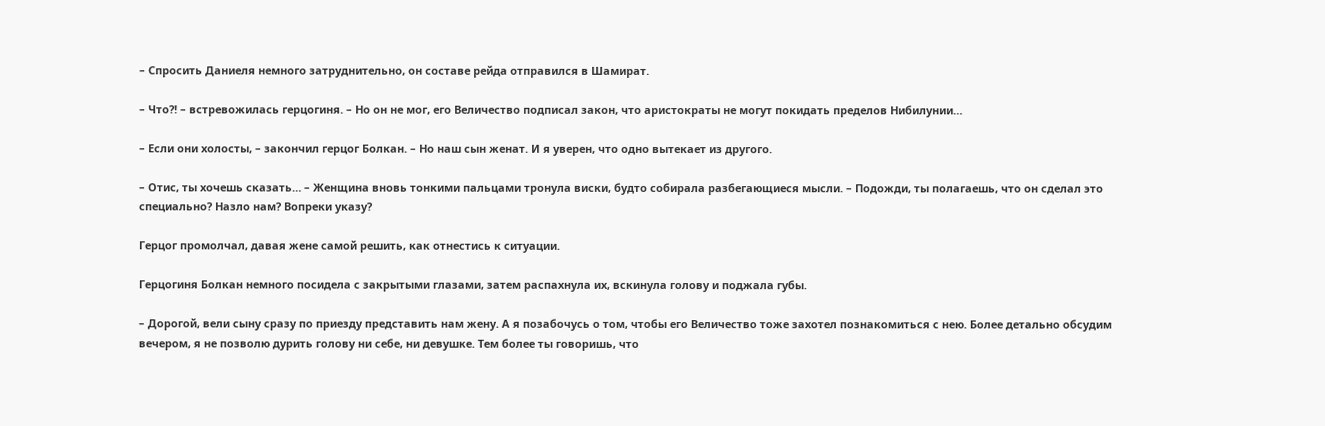– Спросить Даниеля немного затруднительно, он составе рейда отправился в Шамират.

– Что?! – встревожилась герцогиня. – Но он не мог, его Величество подписал закон, что аристократы не могут покидать пределов Нибилунии…

– Если они холосты, – закончил герцог Болкан. – Но наш сын женат. И я уверен, что одно вытекает из другого.

– Отис, ты хочешь сказать… – Женщина вновь тонкими пальцами тронула виски, будто собирала разбегающиеся мысли. – Подожди, ты полагаешь, что он сделал это специально? Назло нам? Вопреки указу?

Герцог промолчал, давая жене самой решить, как отнестись к ситуации.

Герцогиня Болкан немного посидела с закрытыми глазами, затем распахнула их, вскинула голову и поджала губы.

– Дорогой, вели сыну сразу по приезду представить нам жену. А я позабочусь о том, чтобы его Величество тоже захотел познакомиться с нею. Более детально обсудим вечером, я не позволю дурить голову ни себе, ни девушке. Тем более ты говоришь, что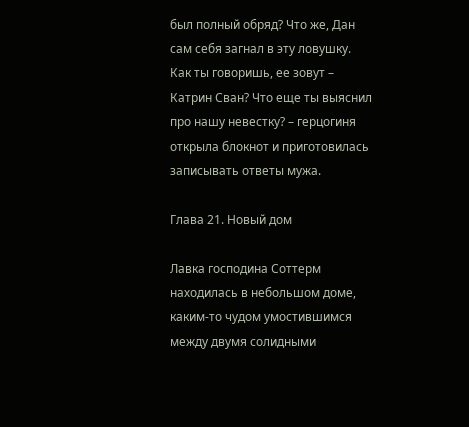был полный обряд? Что же, Дан сам себя загнал в эту ловушку. Как ты говоришь, ее зовут – Катрин Сван? Что еще ты выяснил про нашу невестку? – герцогиня открыла блокнот и приготовилась записывать ответы мужа.

Глава 21. Новый дом

Лавка господина Соттерм находилась в небольшом доме, каким-то чудом умостившимся между двумя солидными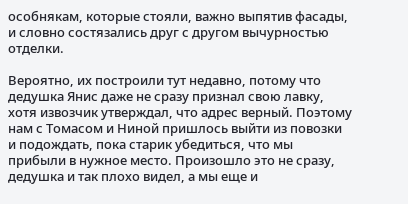особнякам, которые стояли, важно выпятив фасады, и словно состязались друг с другом вычурностью отделки.

Вероятно, их построили тут недавно, потому что дедушка Янис даже не сразу признал свою лавку, хотя извозчик утверждал, что адрес верный. Поэтому нам с Томасом и Ниной пришлось выйти из повозки и подождать, пока старик убедиться, что мы прибыли в нужное место. Произошло это не сразу, дедушка и так плохо видел, а мы еще и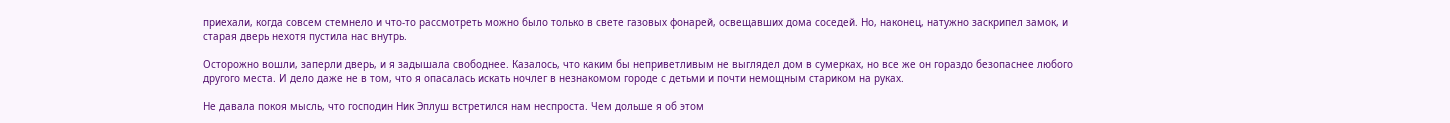приехали, когда совсем стемнело и что-то рассмотреть можно было только в свете газовых фонарей, освещавших дома соседей. Но, наконец, натужно заскрипел замок, и старая дверь нехотя пустила нас внутрь.

Осторожно вошли, заперли дверь, и я задышала свободнее. Казалось, что каким бы неприветливым не выглядел дом в сумерках, но все же он гораздо безопаснее любого другого места. И дело даже не в том, что я опасалась искать ночлег в незнакомом городе с детьми и почти немощным стариком на руках.

Не давала покоя мысль, что господин Ник Эплуш встретился нам неспроста. Чем дольше я об этом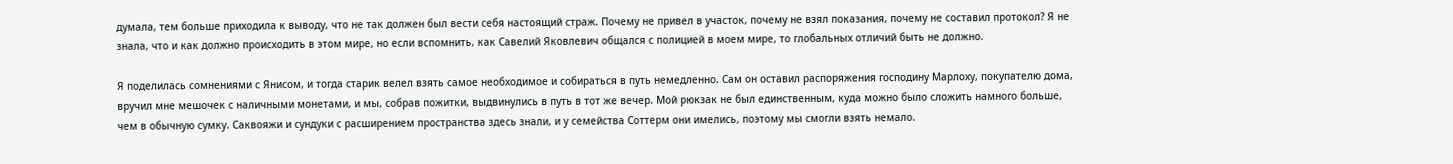думала, тем больше приходила к выводу, что не так должен был вести себя настоящий страж. Почему не привел в участок, почему не взял показания, почему не составил протокол? Я не знала, что и как должно происходить в этом мире, но если вспомнить, как Савелий Яковлевич общался с полицией в моем мире, то глобальных отличий быть не должно.

Я поделилась сомнениями с Янисом, и тогда старик велел взять самое необходимое и собираться в путь немедленно. Сам он оставил распоряжения господину Марлоху, покупателю дома, вручил мне мешочек с наличными монетами, и мы, собрав пожитки, выдвинулись в путь в тот же вечер. Мой рюкзак не был единственным, куда можно было сложить намного больше, чем в обычную сумку. Саквояжи и сундуки с расширением пространства здесь знали, и у семейства Соттерм они имелись, поэтому мы смогли взять немало.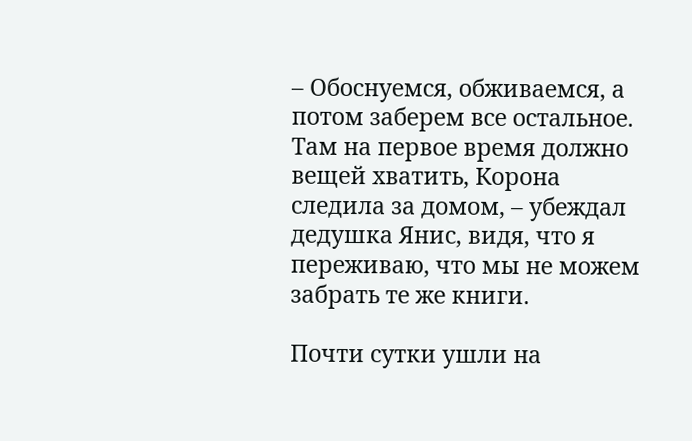– Обоснуемся, обживаемся, а потом заберем все остальное. Там на первое время должно вещей хватить, Корона следила за домом, – убеждал дедушка Янис, видя, что я переживаю, что мы не можем забрать те же книги.

Почти сутки ушли на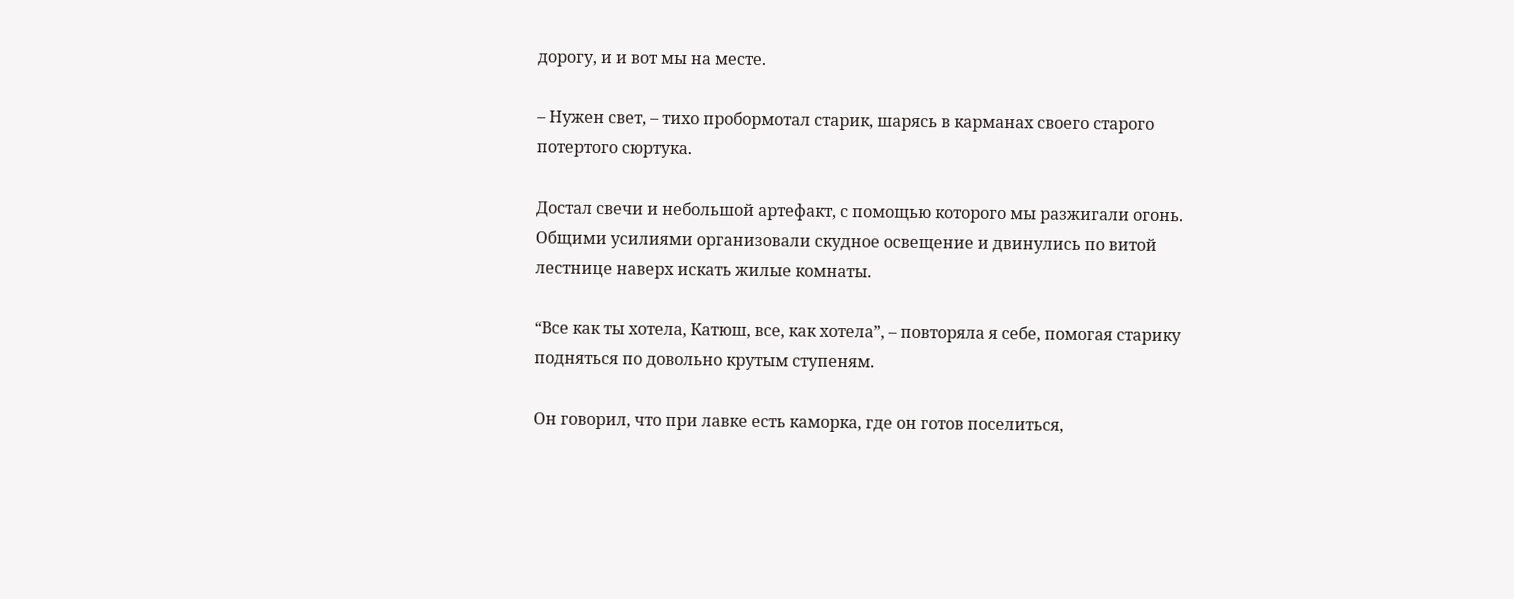дорогу, и и вот мы на месте.

– Нужен свет, – тихо пробормотал старик, шарясь в карманах своего старого потертого сюртука.

Достал свечи и небольшой артефакт, с помощью которого мы разжигали огонь. Общими усилиями организовали скудное освещение и двинулись по витой лестнице наверх искать жилые комнаты.

“Все как ты хотела, Катюш, все, как хотела”, – повторяла я себе, помогая старику подняться по довольно крутым ступеням.

Он говорил, что при лавке есть каморка, где он готов поселиться,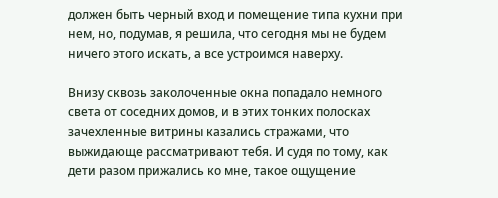должен быть черный вход и помещение типа кухни при нем, но, подумав, я решила, что сегодня мы не будем ничего этого искать, а все устроимся наверху.

Внизу сквозь заколоченные окна попадало немного света от соседних домов, и в этих тонких полосках зачехленные витрины казались стражами, что выжидающе рассматривают тебя. И судя по тому, как дети разом прижались ко мне, такое ощущение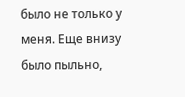было не только у меня. Еще внизу было пыльно,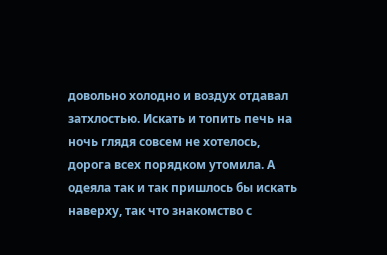довольно холодно и воздух отдавал затхлостью. Искать и топить печь на ночь глядя совсем не хотелось, дорога всех порядком утомила. А одеяла так и так пришлось бы искать наверху, так что знакомство с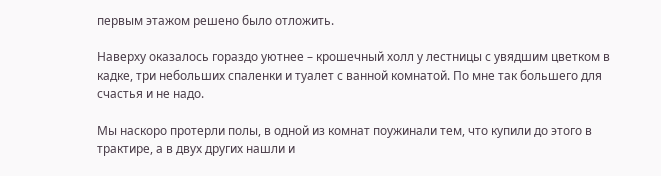первым этажом решено было отложить.

Наверху оказалось гораздо уютнее – крошечный холл у лестницы с увядшим цветком в кадке, три небольших спаленки и туалет с ванной комнатой. По мне так большего для счастья и не надо.

Мы наскоро протерли полы, в одной из комнат поужинали тем, что купили до этого в трактире, а в двух других нашли и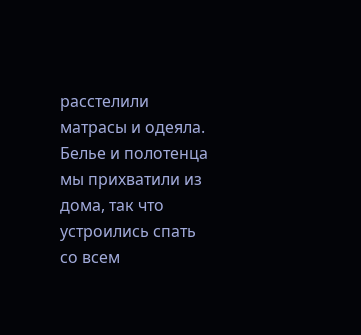расстелили матрасы и одеяла. Белье и полотенца мы прихватили из дома, так что устроились спать со всем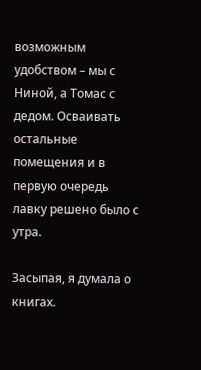возможным удобством – мы с Ниной, а Томас с дедом. Осваивать остальные помещения и в первую очередь лавку решено было с утра.

Засыпая, я думала о книгах.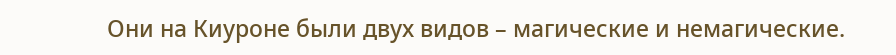Они на Киуроне были двух видов – магические и немагические.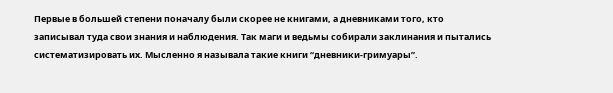Первые в большей степени поначалу были скорее не книгами, а дневниками того, кто записывал туда свои знания и наблюдения. Так маги и ведьмы собирали заклинания и пытались систематизировать их. Мысленно я называла такие книги “дневники-гримуары”.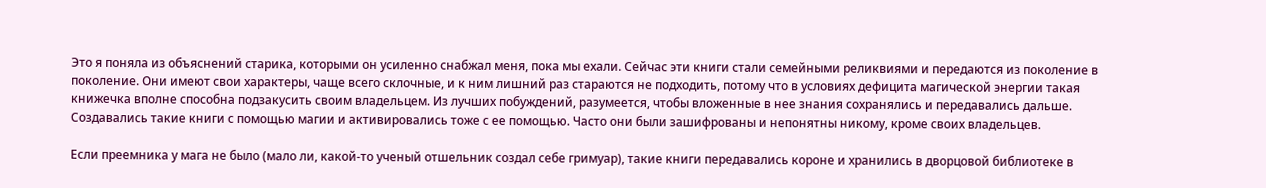Это я поняла из объяснений старика, которыми он усиленно снабжал меня, пока мы ехали. Сейчас эти книги стали семейными реликвиями и передаются из поколение в поколение. Они имеют свои характеры, чаще всего склочные, и к ним лишний раз стараются не подходить, потому что в условиях дефицита магической энергии такая книжечка вполне способна подзакусить своим владельцем. Из лучших побуждений, разумеется, чтобы вложенные в нее знания сохранялись и передавались дальше. Создавались такие книги с помощью магии и активировались тоже с ее помощью. Часто они были зашифрованы и непонятны никому, кроме своих владельцев.

Если преемника у мага не было (мало ли, какой-то ученый отшельник создал себе гримуар), такие книги передавались короне и хранились в дворцовой библиотеке в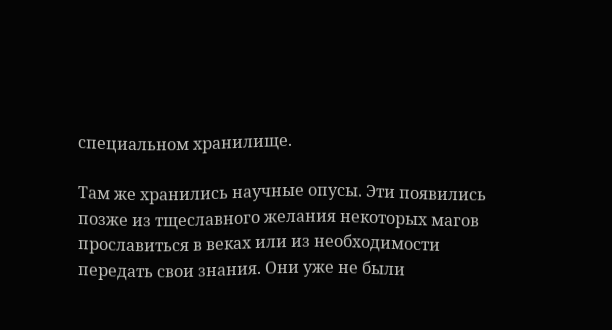специальном хранилище.

Там же хранились научные опусы. Эти появились позже из тщеславного желания некоторых магов прославиться в веках или из необходимости передать свои знания. Они уже не были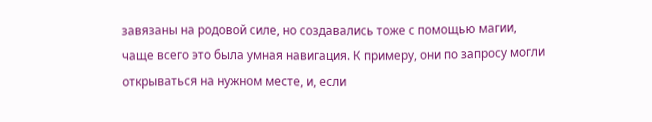завязаны на родовой силе, но создавались тоже с помощью магии, чаще всего это была умная навигация. К примеру, они по запросу могли открываться на нужном месте, и, если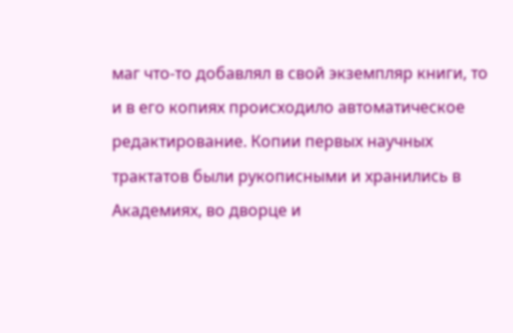маг что-то добавлял в свой экземпляр книги, то и в его копиях происходило автоматическое редактирование. Копии первых научных трактатов были рукописными и хранились в Академиях, во дворце и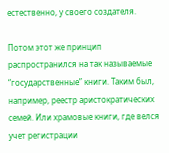естественно, у своего создателя.

Потом этот же принцип распространился на так называемые “государственные” книги. Таким был, например, реестр аристократических семей. Или храмовые книги, где велся учет регистрации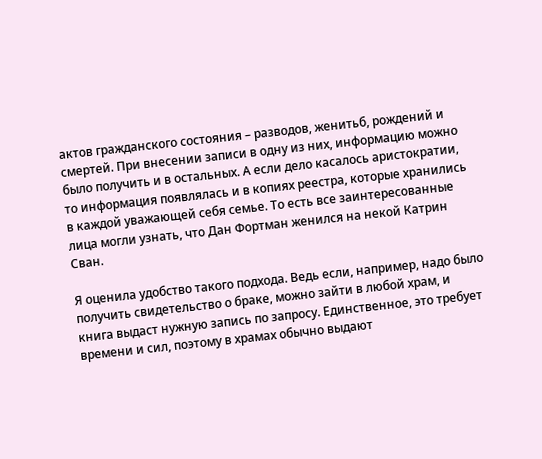актов гражданского состояния – разводов, женитьб, рождений и смертей. При внесении записи в одну из них, информацию можно было получить и в остальных. А если дело касалось аристократии, то информация появлялась и в копиях реестра, которые хранились в каждой уважающей себя семье. То есть все заинтересованные лица могли узнать, что Дан Фортман женился на некой Катрин Сван.

Я оценила удобство такого подхода. Ведь если, например, надо было получить свидетельство о браке, можно зайти в любой храм, и книга выдаст нужную запись по запросу. Единственное, это требует времени и сил, поэтому в храмах обычно выдают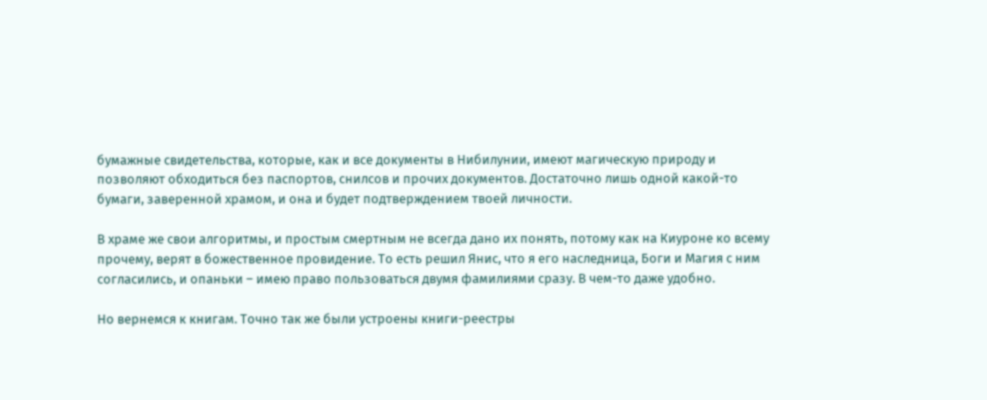бумажные свидетельства, которые, как и все документы в Нибилунии, имеют магическую природу и позволяют обходиться без паспортов, снилсов и прочих документов. Достаточно лишь одной какой-то бумаги, заверенной храмом, и она и будет подтверждением твоей личности.

В храме же свои алгоритмы, и простым смертным не всегда дано их понять, потому как на Киуроне ко всему прочему, верят в божественное провидение. То есть решил Янис, что я его наследница, Боги и Магия с ним согласились, и опаньки – имею право пользоваться двумя фамилиями сразу. В чем-то даже удобно.

Но вернемся к книгам. Точно так же были устроены книги-реестры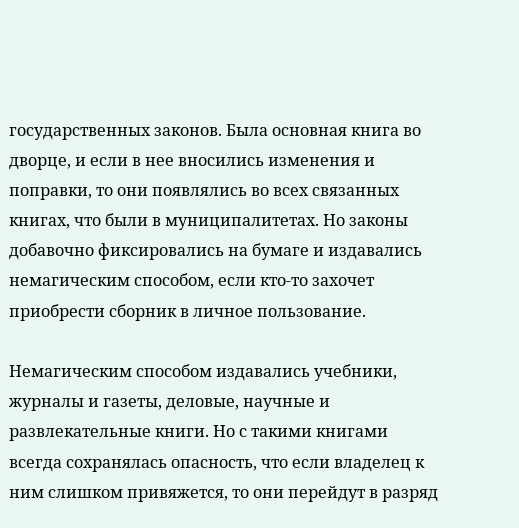государственных законов. Была основная книга во дворце, и если в нее вносились изменения и поправки, то они появлялись во всех связанных книгах, что были в муниципалитетах. Но законы добавочно фиксировались на бумаге и издавались немагическим способом, если кто-то захочет приобрести сборник в личное пользование.

Немагическим способом издавались учебники, журналы и газеты, деловые, научные и развлекательные книги. Но с такими книгами всегда сохранялась опасность, что если владелец к ним слишком привяжется, то они перейдут в разряд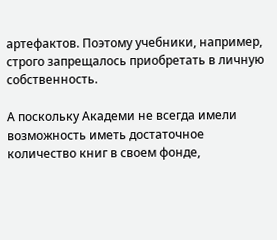артефактов. Поэтому учебники, например, строго запрещалось приобретать в личную собственность.

А поскольку Академи не всегда имели возможность иметь достаточное количество книг в своем фонде,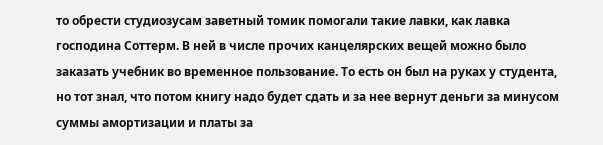то обрести студиозусам заветный томик помогали такие лавки, как лавка господина Соттерм. В ней в числе прочих канцелярских вещей можно было заказать учебник во временное пользование. То есть он был на руках у студента, но тот знал, что потом книгу надо будет сдать и за нее вернут деньги за минусом суммы амортизации и платы за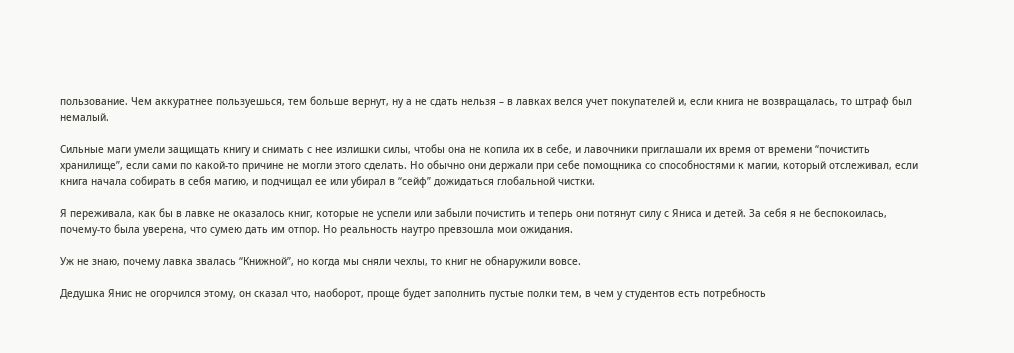пользование. Чем аккуратнее пользуешься, тем больше вернут, ну а не сдать нельзя – в лавках велся учет покупателей и, если книга не возвращалась, то штраф был немалый.

Сильные маги умели защищать книгу и снимать с нее излишки силы, чтобы она не копила их в себе, и лавочники приглашали их время от времени “почистить хранилище”, если сами по какой-то причине не могли этого сделать. Но обычно они держали при себе помощника со способностями к магии, который отслеживал, если книга начала собирать в себя магию, и подчищал ее или убирал в “сейф” дожидаться глобальной чистки.

Я переживала, как бы в лавке не оказалось книг, которые не успели или забыли почистить и теперь они потянут силу с Яниса и детей. За себя я не беспокоилась, почему-то была уверена, что сумею дать им отпор. Но реальность наутро превзошла мои ожидания.

Уж не знаю, почему лавка звалась “Книжной”, но когда мы сняли чехлы, то книг не обнаружили вовсе.

Дедушка Янис не огорчился этому, он сказал что, наоборот, проще будет заполнить пустые полки тем, в чем у студентов есть потребность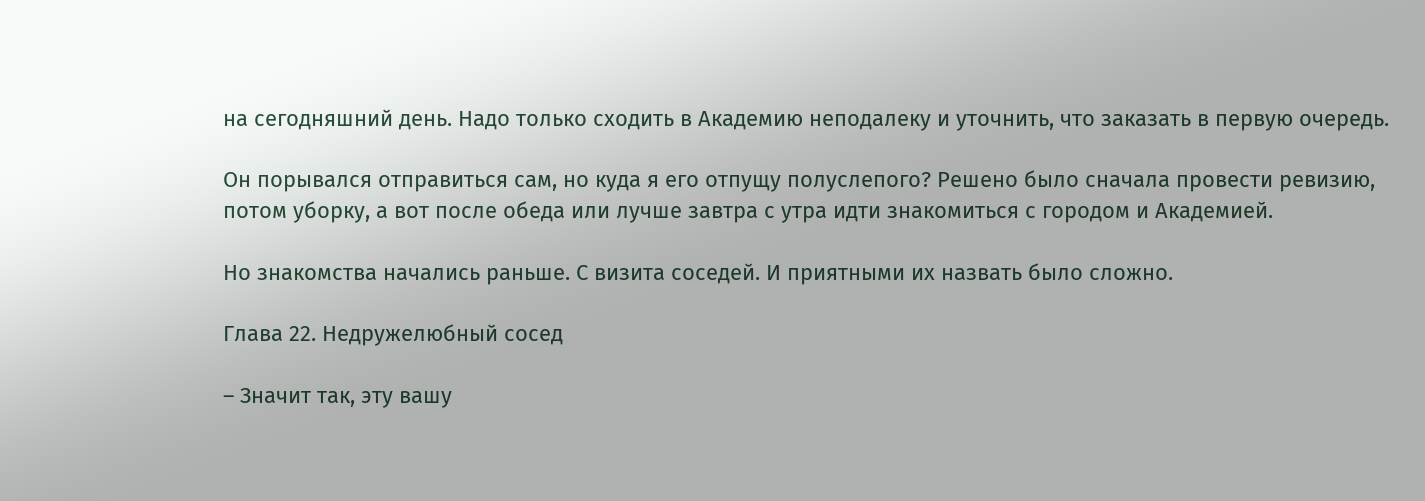на сегодняшний день. Надо только сходить в Академию неподалеку и уточнить, что заказать в первую очередь.

Он порывался отправиться сам, но куда я его отпущу полуслепого? Решено было сначала провести ревизию, потом уборку, а вот после обеда или лучше завтра с утра идти знакомиться с городом и Академией.

Но знакомства начались раньше. С визита соседей. И приятными их назвать было сложно.

Глава 22. Недружелюбный сосед

– Значит так, эту вашу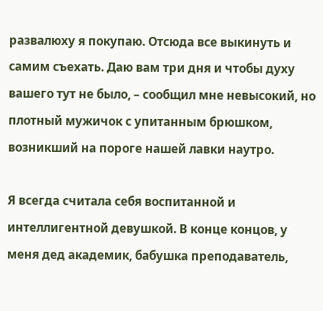развалюху я покупаю. Отсюда все выкинуть и самим съехать. Даю вам три дня и чтобы духу вашего тут не было, – сообщил мне невысокий, но плотный мужичок с упитанным брюшком, возникший на пороге нашей лавки наутро.

Я всегда считала себя воспитанной и интеллигентной девушкой. В конце концов, у меня дед академик, бабушка преподаватель,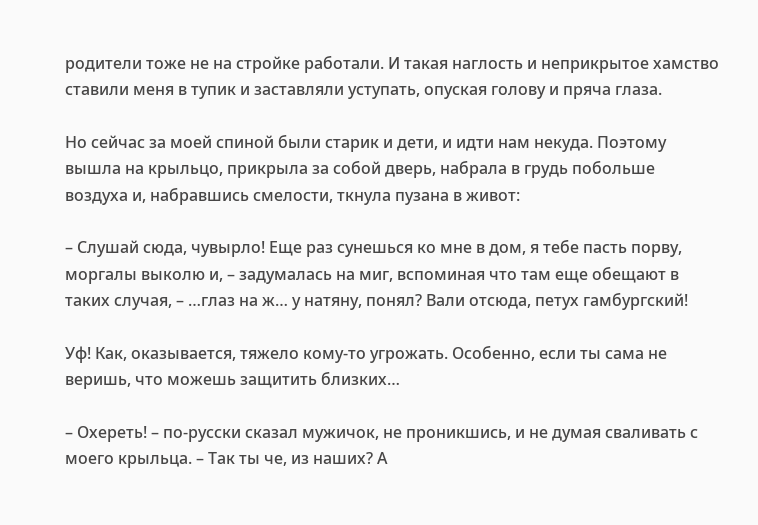родители тоже не на стройке работали. И такая наглость и неприкрытое хамство ставили меня в тупик и заставляли уступать, опуская голову и пряча глаза.

Но сейчас за моей спиной были старик и дети, и идти нам некуда. Поэтому вышла на крыльцо, прикрыла за собой дверь, набрала в грудь побольше воздуха и, набравшись смелости, ткнула пузана в живот:

– Слушай сюда, чувырло! Еще раз сунешься ко мне в дом, я тебе пасть порву, моргалы выколю и, – задумалась на миг, вспоминая что там еще обещают в таких случая, – …глаз на ж… у натяну, понял? Вали отсюда, петух гамбургский!

Уф! Как, оказывается, тяжело кому-то угрожать. Особенно, если ты сама не веришь, что можешь защитить близких…

– Охереть! – по-русски сказал мужичок, не проникшись, и не думая сваливать с моего крыльца. – Так ты че, из наших? А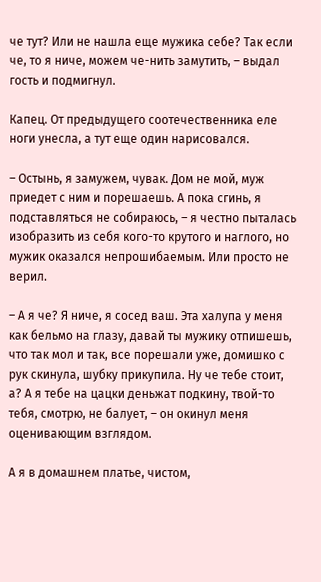че тут? Или не нашла еще мужика себе? Так если че, то я ниче, можем че-нить замутить, – выдал гость и подмигнул.

Капец. От предыдущего соотечественника еле ноги унесла, а тут еще один нарисовался.

– Остынь, я замужем, чувак. Дом не мой, муж приедет с ним и порешаешь. А пока сгинь, я подставляться не собираюсь, – я честно пыталась изобразить из себя кого-то крутого и наглого, но мужик оказался непрошибаемым. Или просто не верил.

– А я че? Я ниче, я сосед ваш. Эта халупа у меня как бельмо на глазу, давай ты мужику отпишешь, что так мол и так, все порешали уже, домишко с рук скинула, шубку прикупила. Ну че тебе стоит, а? А я тебе на цацки деньжат подкину, твой-то тебя, смотрю, не балует, – он окинул меня оценивающим взглядом.

А я в домашнем платье, чистом,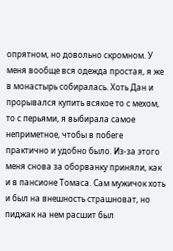опрятном, но довольно скромном. У меня вообще вся одежда простая, я же в монастырь собиралась. Хоть Дан и прорывался купить всякое то с мехом, то с перьями, я выбирала самое неприметное, чтобы в побеге практично и удобно было. Из-за этого меня снова за оборванку приняли, как и в пансионе Томаса. Сам мужичок хоть и был на внешность страшноват, но пиджак на нем расшит был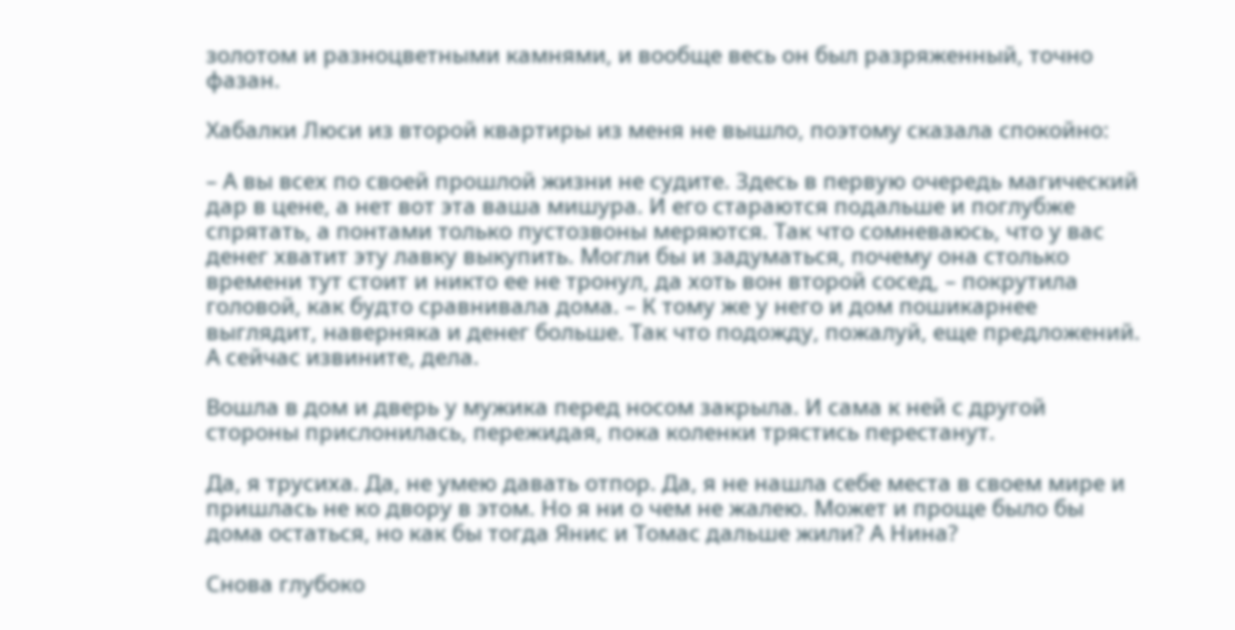золотом и разноцветными камнями, и вообще весь он был разряженный, точно фазан.

Хабалки Люси из второй квартиры из меня не вышло, поэтому сказала спокойно:

– А вы всех по своей прошлой жизни не судите. Здесь в первую очередь магический дар в цене, а нет вот эта ваша мишура. И его стараются подальше и поглубже спрятать, а понтами только пустозвоны меряются. Так что сомневаюсь, что у вас денег хватит эту лавку выкупить. Могли бы и задуматься, почему она столько времени тут стоит и никто ее не тронул, да хоть вон второй сосед, – покрутила головой, как будто сравнивала дома. – К тому же у него и дом пошикарнее выглядит, наверняка и денег больше. Так что подожду, пожалуй, еще предложений. А сейчас извините, дела.

Вошла в дом и дверь у мужика перед носом закрыла. И сама к ней с другой стороны прислонилась, пережидая, пока коленки трястись перестанут.

Да, я трусиха. Да, не умею давать отпор. Да, я не нашла себе места в своем мире и пришлась не ко двору в этом. Но я ни о чем не жалею. Может и проще было бы дома остаться, но как бы тогда Янис и Томас дальше жили? А Нина?

Снова глубоко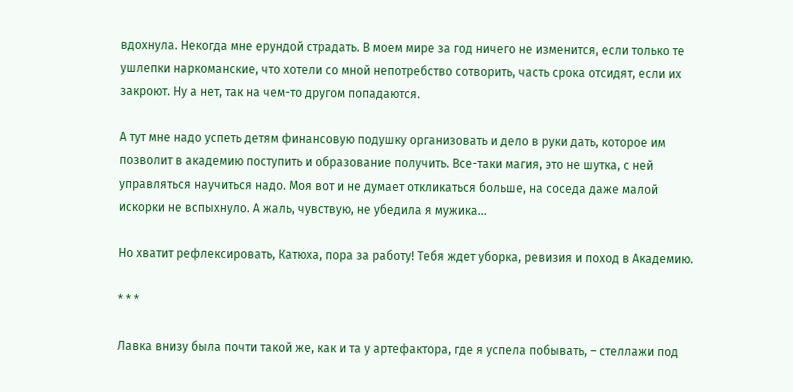вдохнула. Некогда мне ерундой страдать. В моем мире за год ничего не изменится, если только те ушлепки наркоманские, что хотели со мной непотребство сотворить, часть срока отсидят, если их закроют. Ну а нет, так на чем-то другом попадаются.

А тут мне надо успеть детям финансовую подушку организовать и дело в руки дать, которое им позволит в академию поступить и образование получить. Все-таки магия, это не шутка, с ней управляться научиться надо. Моя вот и не думает откликаться больше, на соседа даже малой искорки не вспыхнуло. А жаль, чувствую, не убедила я мужика…

Но хватит рефлексировать, Катюха, пора за работу! Тебя ждет уборка, ревизия и поход в Академию.

* * *

Лавка внизу была почти такой же, как и та у артефактора, где я успела побывать, – стеллажи под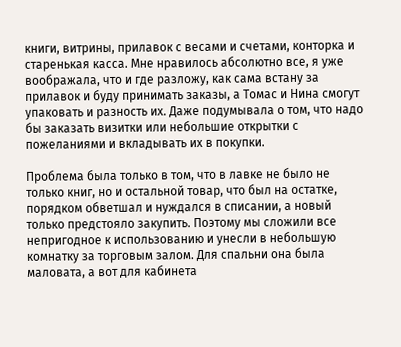книги, витрины, прилавок с весами и счетами, конторка и старенькая касса. Мне нравилось абсолютно все, я уже воображала, что и где разложу, как сама встану за прилавок и буду принимать заказы, а Томас и Нина смогут упаковать и разность их. Даже подумывала о том, что надо бы заказать визитки или небольшие открытки с пожеланиями и вкладывать их в покупки.

Проблема была только в том, что в лавке не было не только книг, но и остальной товар, что был на остатке, порядком обветшал и нуждался в списании, а новый только предстояло закупить. Поэтому мы сложили все непригодное к использованию и унесли в небольшую комнатку за торговым залом. Для спальни она была маловата, а вот для кабинета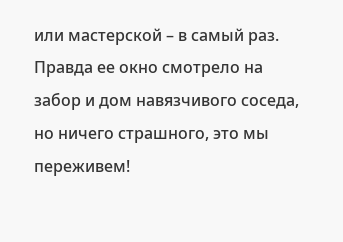или мастерской – в самый раз. Правда ее окно смотрело на забор и дом навязчивого соседа, но ничего страшного, это мы переживем!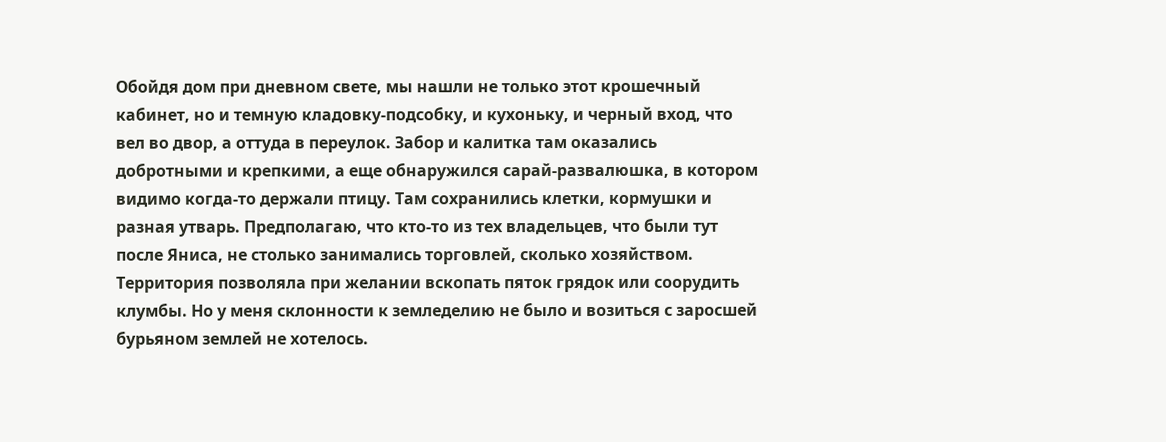Обойдя дом при дневном свете, мы нашли не только этот крошечный кабинет, но и темную кладовку-подсобку, и кухоньку, и черный вход, что вел во двор, а оттуда в переулок. Забор и калитка там оказались добротными и крепкими, а еще обнаружился сарай-развалюшка, в котором видимо когда-то держали птицу. Там сохранились клетки, кормушки и разная утварь. Предполагаю, что кто-то из тех владельцев, что были тут после Яниса, не столько занимались торговлей, сколько хозяйством. Территория позволяла при желании вскопать пяток грядок или соорудить клумбы. Но у меня склонности к земледелию не было и возиться с заросшей бурьяном землей не хотелось.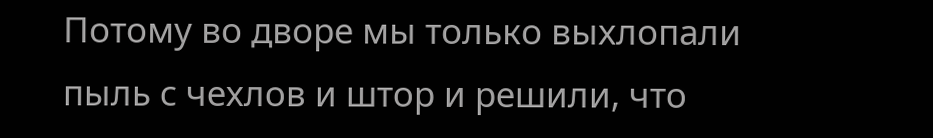Потому во дворе мы только выхлопали пыль с чехлов и штор и решили, что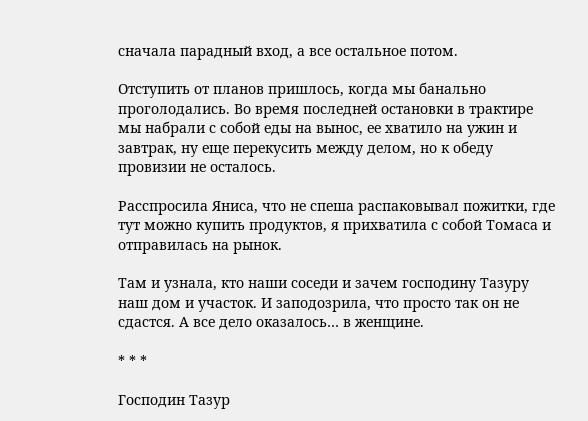сначала парадный вход, а все остальное потом.

Отступить от планов пришлось, когда мы банально проголодались. Во время последней остановки в трактире мы набрали с собой еды на вынос, ее хватило на ужин и завтрак, ну еще перекусить между делом, но к обеду провизии не осталось.

Расспросила Яниса, что не спеша распаковывал пожитки, где тут можно купить продуктов, я прихватила с собой Томаса и отправилась на рынок.

Там и узнала, кто наши соседи и зачем господину Тазуру наш дом и участок. И заподозрила, что просто так он не сдастся. А все дело оказалось… в женщине.

* * *

Господин Тазур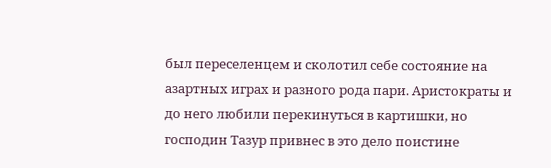был переселенцем и сколотил себе состояние на азартных играх и разного рода пари. Аристократы и до него любили перекинуться в картишки, но господин Тазур привнес в это дело поистине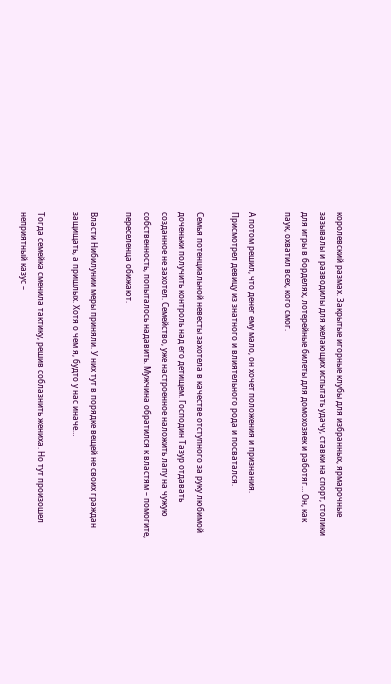королевский размах. Закрытые игорные клубы для избранных, ярмарочные зазывалы и разводилы для желающих испытать удачу, ставки на спорт, столики для игры в борделях, лотерейные билеты для домохозяек и работяг… Он, как паук, охватил всех, кого смог.

А потом решил, что денег ему мало, он хочет положения и признания. Присмотрел девицу из знатного и влиятельного рода и посватался.

Семья потенциальной невесты захотела в качестве отступного за руку любимой доченьки получить контроль над его детищем. Господин Тазур отдавать созданное не захотел. Семейство, уже настроенное наложить лапу на чужую собственность, попыталось надавить. Мужчина обратился к властям – помогите, переселенца обижают.

Власти Нибилунии меры приняли. У них тут в порядке вещей не своих граждан защищать, а пришлых. Хотя о чем я, будто у нас иначе…

Тогда семейка сменила тактику, решив соблазнить жениха. Но тут произошел неприятный казус –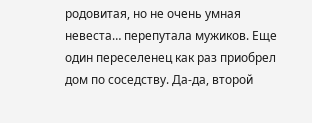родовитая, но не очень умная невеста… перепутала мужиков. Еще один переселенец как раз приобрел дом по соседству. Да-да, второй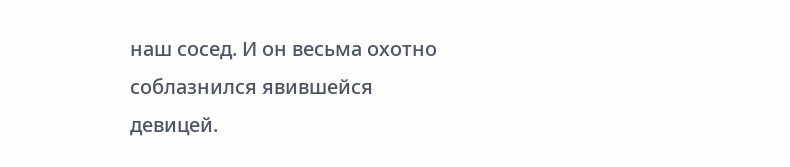наш сосед. И он весьма охотно соблазнился явившейся девицей.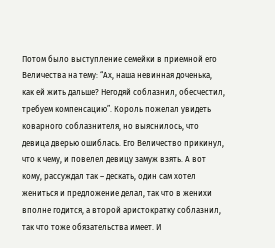Потом было выступление семейки в приемной его Величества на тему: “Ах, наша невинная доченька, как ей жить дальше? Негодяй соблазнил, обесчестил, требуем компенсацию”. Король пожелал увидеть коварного соблазнителя, но выяснилось, что девица дверью ошиблась. Его Величество прикинул, что к чему, и повелел девицу замуж взять. А вот кому, рассуждал так – дескать, один сам хотел жениться и предложение делал, так что в женихи вполне годится, а второй аристократку соблазнил, так что тоже обязательства имеет. И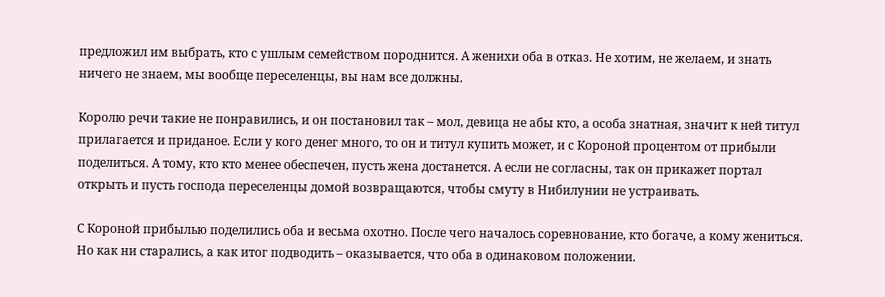предложил им выбрать, кто с ушлым семейством породнится. А женихи оба в отказ. Не хотим, не желаем, и знать ничего не знаем, мы вообще переселенцы, вы нам все должны.

Королю речи такие не понравились, и он постановил так – мол, девица не абы кто, а особа знатная, значит к ней титул прилагается и приданое. Если у кого денег много, то он и титул купить может, и с Короной процентом от прибыли поделиться. А тому, кто кто менее обеспечен, пусть жена достанется. А если не согласны, так он прикажет портал открыть и пусть господа переселенцы домой возвращаются, чтобы смуту в Нибилунии не устраивать.

С Короной прибылью поделились оба и весьма охотно. После чего началось соревнование, кто богаче, а кому жениться. Но как ни старались, а как итог подводить – оказывается, что оба в одинаковом положении.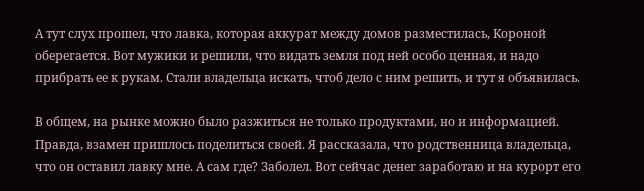А тут слух прошел, что лавка, которая аккурат между домов разместилась, Короной оберегается. Вот мужики и решили, что видать земля под ней особо ценная, и надо прибрать ее к рукам. Стали владельца искать, чтоб дело с ним решить, и тут я объявилась.

В общем, на рынке можно было разжиться не только продуктами, но и информацией. Правда, взамен пришлось поделиться своей. Я рассказала, что родственница владельца, что он оставил лавку мне. А сам где? Заболел. Вот сейчас денег заработаю и на курорт его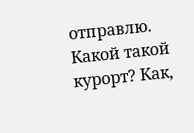отправлю. Какой такой курорт? Как,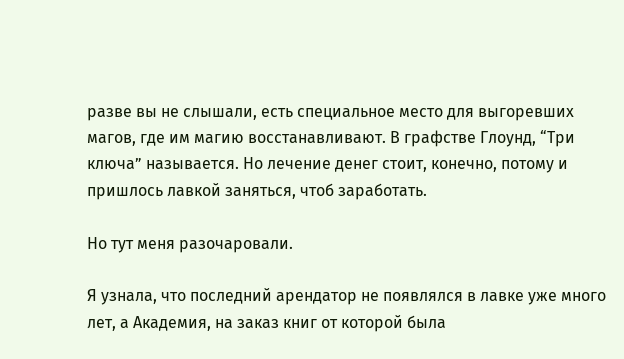разве вы не слышали, есть специальное место для выгоревших магов, где им магию восстанавливают. В графстве Глоунд, “Три ключа” называется. Но лечение денег стоит, конечно, потому и пришлось лавкой заняться, чтоб заработать.

Но тут меня разочаровали.

Я узнала, что последний арендатор не появлялся в лавке уже много лет, а Академия, на заказ книг от которой была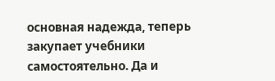основная надежда, теперь закупает учебники самостоятельно. Да и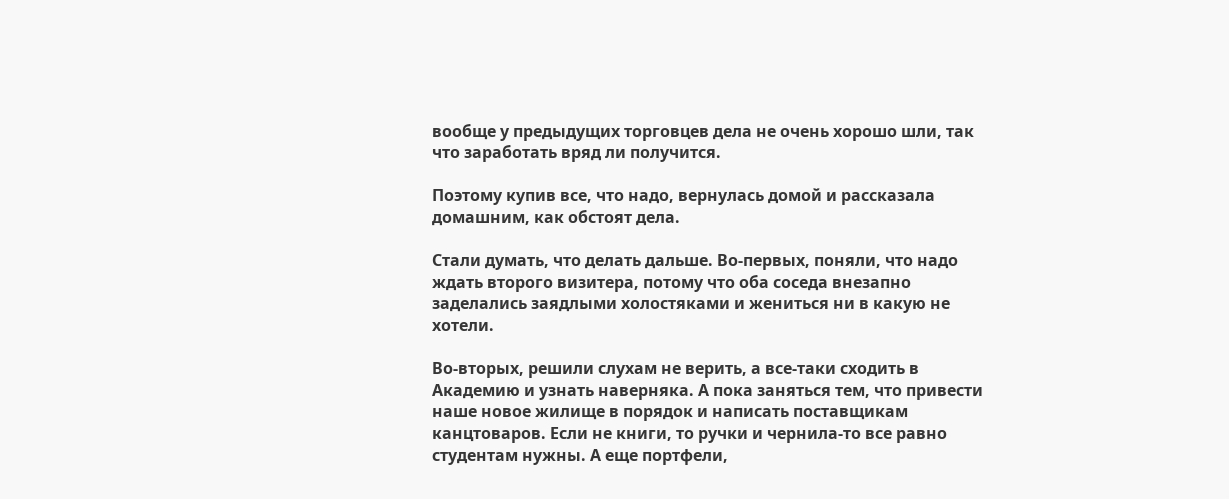вообще у предыдущих торговцев дела не очень хорошо шли, так что заработать вряд ли получится.

Поэтому купив все, что надо, вернулась домой и рассказала домашним, как обстоят дела.

Стали думать, что делать дальше. Во-первых, поняли, что надо ждать второго визитера, потому что оба соседа внезапно заделались заядлыми холостяками и жениться ни в какую не хотели.

Во-вторых, решили слухам не верить, а все-таки сходить в Академию и узнать наверняка. А пока заняться тем, что привести наше новое жилище в порядок и написать поставщикам канцтоваров. Если не книги, то ручки и чернила-то все равно студентам нужны. А еще портфели,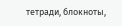тетради, блокноты,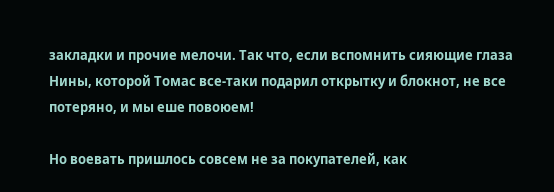закладки и прочие мелочи. Так что, если вспомнить сияющие глаза Нины, которой Томас все-таки подарил открытку и блокнот, не все потеряно, и мы еше повоюем!

Но воевать пришлось совсем не за покупателей, как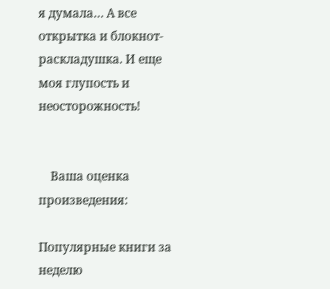я думала… А все открытка и блокнот-раскладушка. И еще моя глупость и неосторожность!


    Ваша оценка произведения:

Популярные книги за неделю